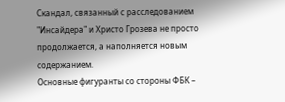Скандал, связанный с расследованием "Инсайдера" и Христо Грозева не просто продолжается, а наполняется новым содержанием.
Основные фигуранты со стороны ФБК –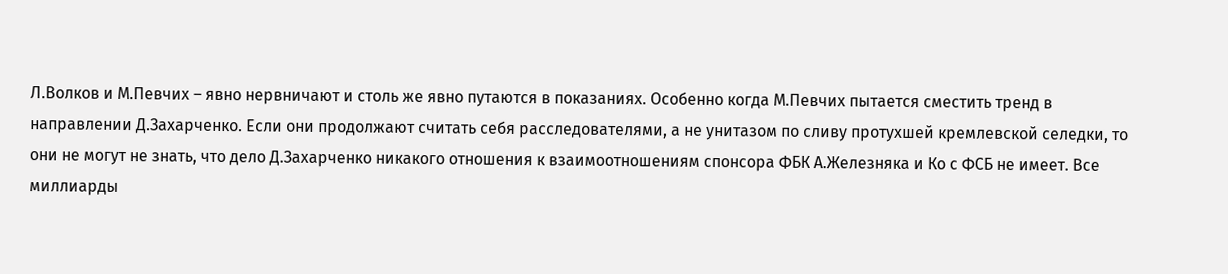Л.Волков и М.Певчих – явно нервничают и столь же явно путаются в показаниях. Особенно когда М.Певчих пытается сместить тренд в направлении Д.Захарченко. Если они продолжают считать себя расследователями, а не унитазом по сливу протухшей кремлевской селедки, то они не могут не знать, что дело Д.Захарченко никакого отношения к взаимоотношениям спонсора ФБК А.Железняка и Ко с ФСБ не имеет. Все миллиарды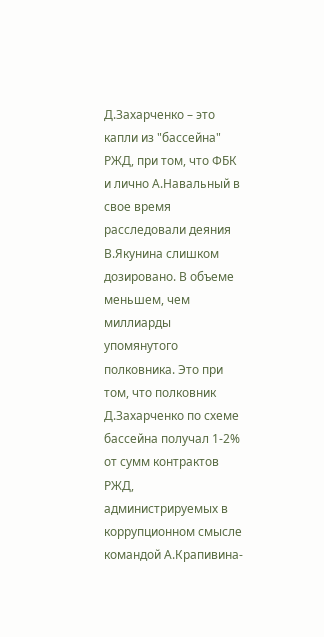Д.Захарченко – это капли из "бассейна" РЖД, при том, что ФБК и лично А.Навальный в свое время расследовали деяния В.Якунина слишком дозировано. В объеме меньшем, чем миллиарды упомянутого полковника. Это при том, что полковник Д.Захарченко по схеме бассейна получал 1-2% от сумм контрактов РЖД, администрируемых в коррупционном смысле командой А.Крапивина-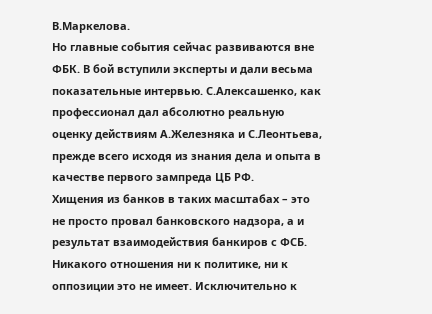В.Маркелова.
Но главные события сейчас развиваются вне ФБК. В бой вступили эксперты и дали весьма показательные интервью. С.Алексашенко, как профессионал дал абсолютно реальную оценку действиям А.Железняка и С.Леонтьева, прежде всего исходя из знания дела и опыта в качестве первого зампреда ЦБ РФ.
Хищения из банков в таких масштабах – это не просто провал банковского надзора, а и результат взаимодействия банкиров с ФСБ. Никакого отношения ни к политике, ни к оппозиции это не имеет. Исключительно к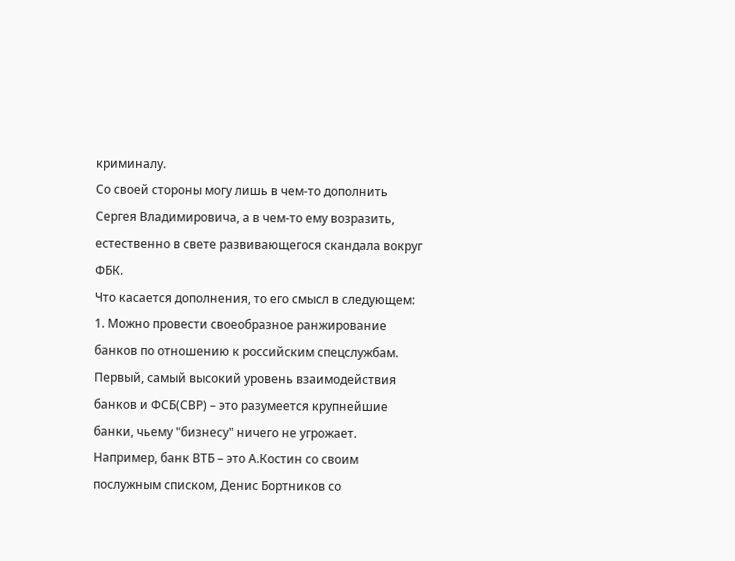криминалу.
Со своей стороны могу лишь в чем-то дополнить Сергея Владимировича, а в чем-то ему возразить, естественно в свете развивающегося скандала вокруг ФБК.
Что касается дополнения, то его смысл в следующем:
1. Можно провести своеобразное ранжирование банков по отношению к российским спецслужбам.
Первый, самый высокий уровень взаимодействия банков и ФСБ(СВР) – это разумеется крупнейшие банки, чьему "бизнесу" ничего не угрожает. Например, банк ВТБ – это А.Костин со своим послужным списком, Денис Бортников со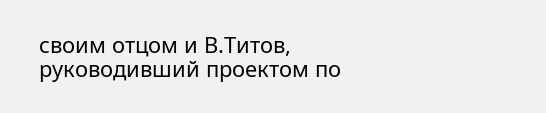своим отцом и В.Титов, руководивший проектом по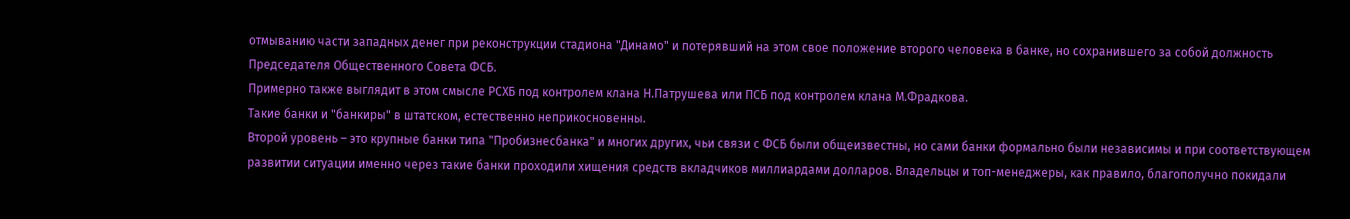отмыванию части западных денег при реконструкции стадиона "Динамо" и потерявший на этом свое положение второго человека в банке, но сохранившего за собой должность Председателя Общественного Совета ФСБ.
Примерно также выглядит в этом смысле РСХБ под контролем клана Н.Патрушева или ПСБ под контролем клана М.Фрадкова.
Такие банки и "банкиры" в штатском, естественно неприкосновенны.
Второй уровень – это крупные банки типа "Пробизнесбанка" и многих других, чьи связи с ФСБ были общеизвестны, но сами банки формально были независимы и при соответствующем развитии ситуации именно через такие банки проходили хищения средств вкладчиков миллиардами долларов. Владельцы и топ-менеджеры, как правило, благополучно покидали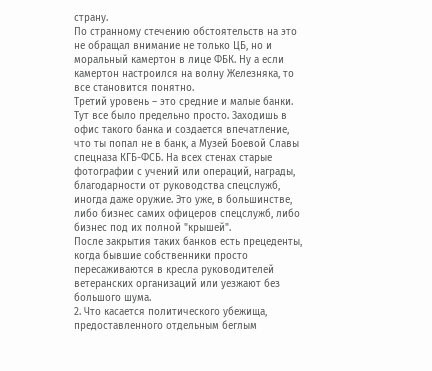страну.
По странному стечению обстоятельств на это не обращал внимание не только ЦБ, но и моральный камертон в лице ФБК. Ну а если камертон настроился на волну Железняка, то все становится понятно.
Третий уровень – это средние и малые банки.
Тут все было предельно просто. Заходишь в офис такого банка и создается впечатление, что ты попал не в банк, а Музей Боевой Славы спецназа КГБ-ФСБ. На всех стенах старые фотографии с учений или операций, награды, благодарности от руководства спецслужб, иногда даже оружие. Это уже, в большинстве, либо бизнес самих офицеров спецслужб, либо бизнес под их полной "крышей".
После закрытия таких банков есть прецеденты, когда бывшие собственники просто пересаживаются в кресла руководителей ветеранских организаций или уезжают без большого шума.
2. Что касается политического убежища, предоставленного отдельным беглым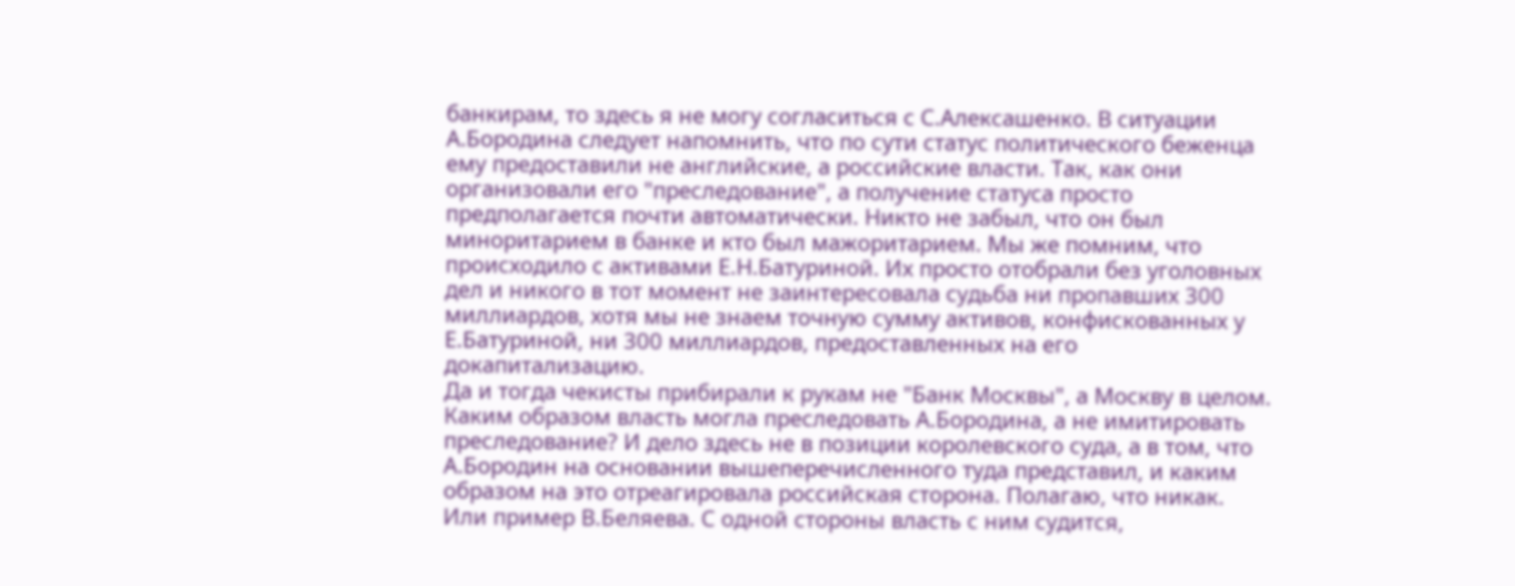банкирам, то здесь я не могу согласиться с С.Алексашенко. В ситуации А.Бородина следует напомнить, что по сути статус политического беженца ему предоставили не английские, а российские власти. Так, как они организовали его "преследование", а получение статуса просто предполагается почти автоматически. Никто не забыл, что он был миноритарием в банке и кто был мажоритарием. Мы же помним, что происходило с активами Е.Н.Батуриной. Их просто отобрали без уголовных дел и никого в тот момент не заинтересовала судьба ни пропавших 300 миллиардов, хотя мы не знаем точную сумму активов, конфискованных у Е.Батуриной, ни 300 миллиардов, предоставленных на его докапитализацию.
Да и тогда чекисты прибирали к рукам не "Банк Москвы", а Москву в целом.
Каким образом власть могла преследовать А.Бородина, а не имитировать преследование? И дело здесь не в позиции королевского суда, а в том, что А.Бородин на основании вышеперечисленного туда представил, и каким образом на это отреагировала российская сторона. Полагаю, что никак.
Или пример В.Беляева. С одной стороны власть с ним судится,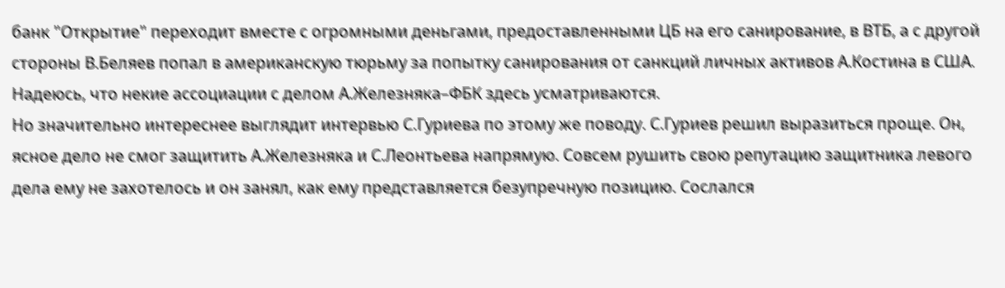банк "Открытие" переходит вместе с огромными деньгами, предоставленными ЦБ на его санирование, в ВТБ, а с другой стороны В.Беляев попал в американскую тюрьму за попытку санирования от санкций личных активов А.Костина в США. Надеюсь, что некие ассоциации с делом А.Железняка–ФБК здесь усматриваются.
Но значительно интереснее выглядит интервью С.Гуриева по этому же поводу. С.Гуриев решил выразиться проще. Он, ясное дело не смог защитить А.Железняка и С.Леонтьева напрямую. Совсем рушить свою репутацию защитника левого дела ему не захотелось и он занял, как ему представляется безупречную позицию. Сослался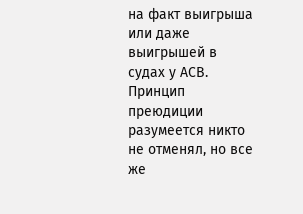на факт выигрыша или даже выигрышей в судах у АСВ.
Принцип преюдиции разумеется никто не отменял, но все же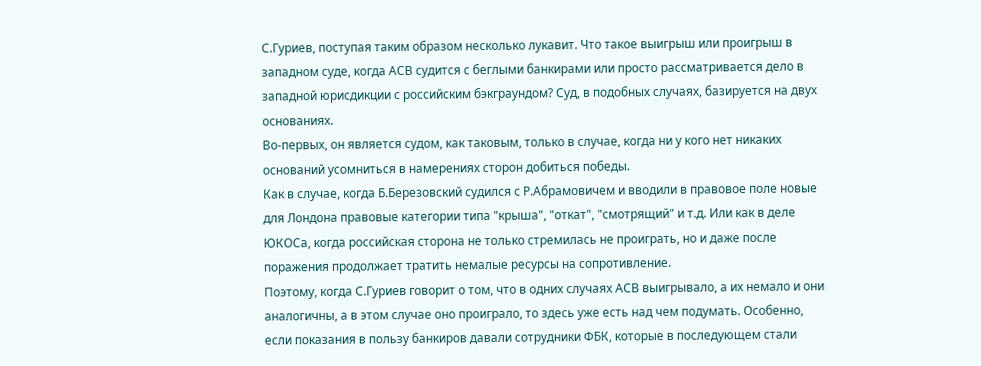С.Гуриев, поступая таким образом несколько лукавит. Что такое выигрыш или проигрыш в западном суде, когда АСВ судится с беглыми банкирами или просто рассматривается дело в западной юрисдикции с российским бэкграундом? Суд, в подобных случаях, базируется на двух основаниях.
Во-первых, он является судом, как таковым, только в случае, когда ни у кого нет никаких оснований усомниться в намерениях сторон добиться победы.
Как в случае, когда Б.Березовский судился с Р.Абрамовичем и вводили в правовое поле новые для Лондона правовые категории типа "крыша", "откат", "смотрящий" и т.д. Или как в деле ЮКОСа, когда российская сторона не только стремилась не проиграть, но и даже после поражения продолжает тратить немалые ресурсы на сопротивление.
Поэтому, когда С.Гуриев говорит о том, что в одних случаях АСВ выигрывало, а их немало и они аналогичны, а в этом случае оно проиграло, то здесь уже есть над чем подумать. Особенно, если показания в пользу банкиров давали сотрудники ФБК, которые в последующем стали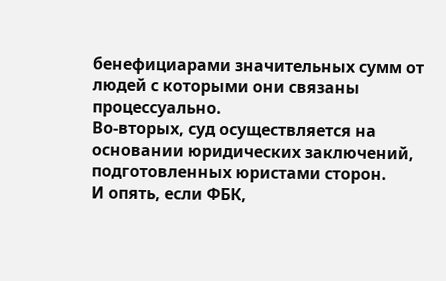бенефициарами значительных сумм от людей с которыми они связаны процессуально.
Во-вторых, суд осуществляется на основании юридических заключений, подготовленных юристами сторон.
И опять, если ФБК,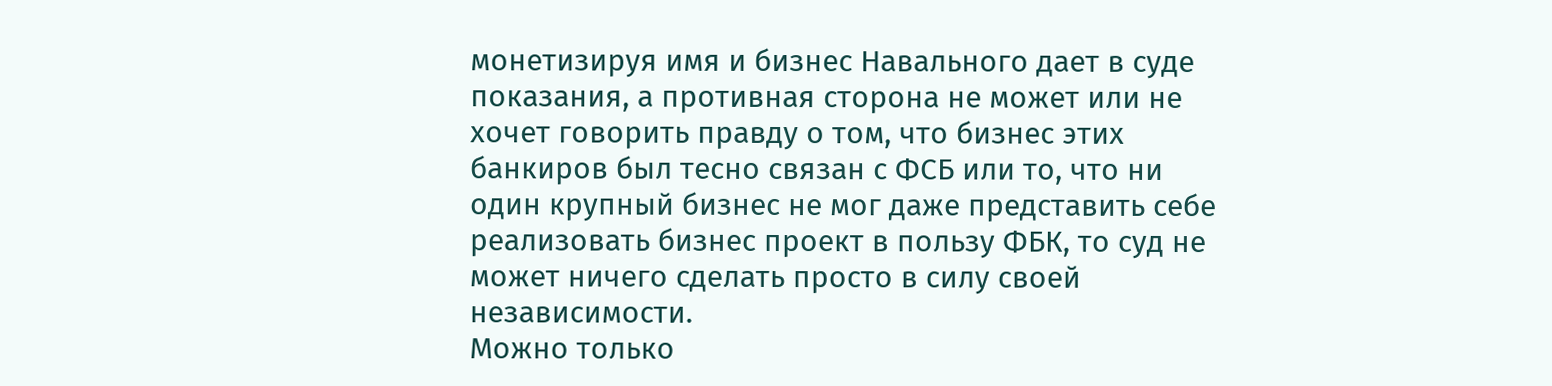монетизируя имя и бизнес Навального дает в суде показания, а противная сторона не может или не хочет говорить правду о том, что бизнес этих банкиров был тесно связан с ФСБ или то, что ни один крупный бизнес не мог даже представить себе реализовать бизнес проект в пользу ФБК, то суд не может ничего сделать просто в силу своей независимости.
Можно только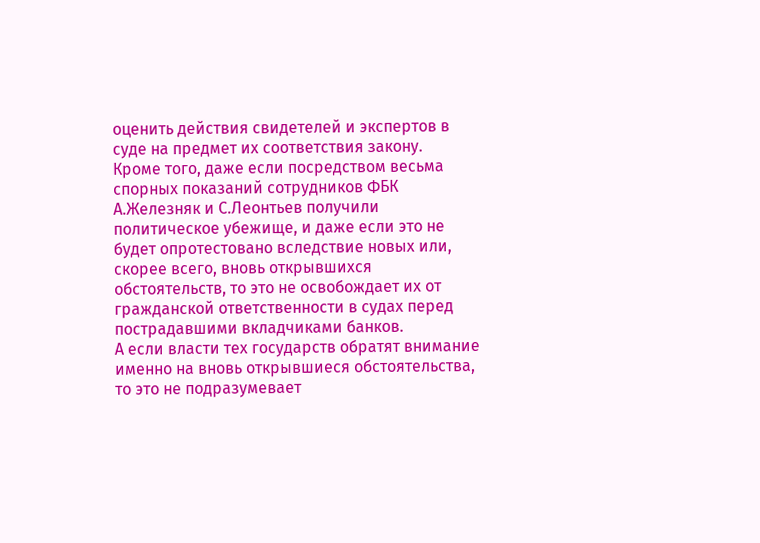оценить действия свидетелей и экспертов в суде на предмет их соответствия закону.
Кроме того, даже если посредством весьма спорных показаний сотрудников ФБК А.Железняк и С.Леонтьев получили политическое убежище, и даже если это не будет опротестовано вследствие новых или, скорее всего, вновь открывшихся обстоятельств, то это не освобождает их от гражданской ответственности в судах перед пострадавшими вкладчиками банков.
А если власти тех государств обратят внимание именно на вновь открывшиеся обстоятельства, то это не подразумевает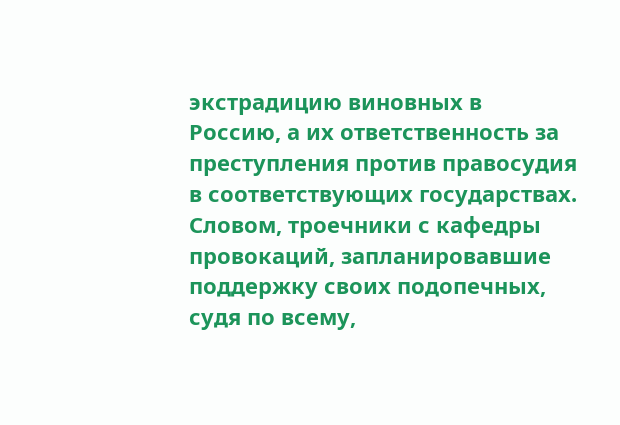экстрадицию виновных в Россию, а их ответственность за преступления против правосудия в соответствующих государствах.
Словом, троечники с кафедры провокаций, запланировавшие поддержку своих подопечных, судя по всему,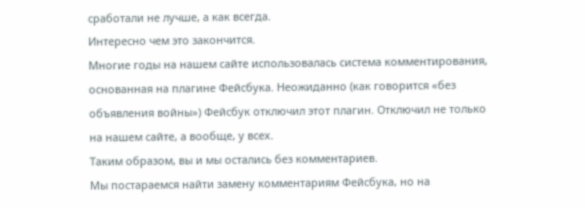сработали не лучше, а как всегда.
Интересно чем это закончится.
Многие годы на нашем сайте использовалась система комментирования, основанная на плагине Фейсбука. Неожиданно (как говорится «без объявления войны») Фейсбук отключил этот плагин. Отключил не только на нашем сайте, а вообще, у всех.
Таким образом, вы и мы остались без комментариев.
Мы постараемся найти замену комментариям Фейсбука, но на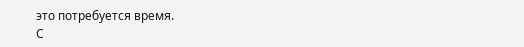это потребуется время.
С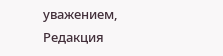уважением,
Редакция